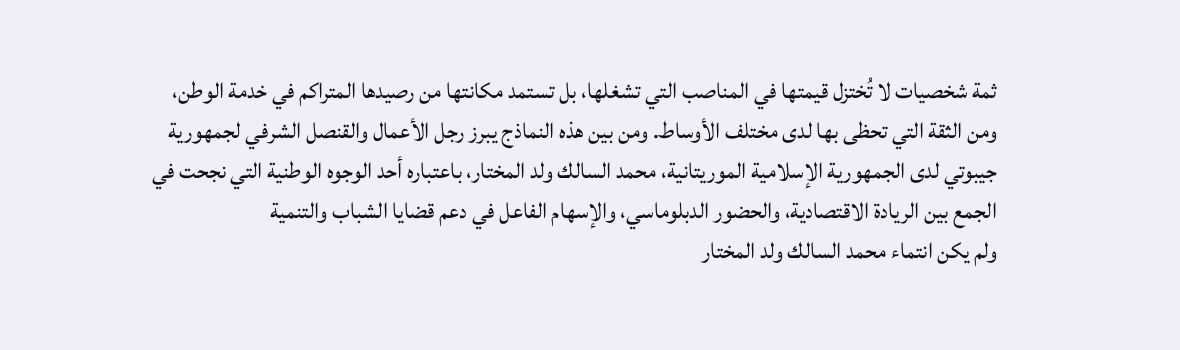ثمة شخصيات لا تُختزل قيمتها في المناصب التي تشغلها، بل تستمد مكانتها من رصيدها المتراكم في خدمة الوطن، ومن الثقة التي تحظى بها لدى مختلف الأوساط. ومن بين هذه النماذج يبرز رجل الأعمال والقنصل الشرفي لجمهورية جيبوتي لدى الجمهورية الإسلامية الموريتانية، محمد السالك ولد المختار، باعتباره أحد الوجوه الوطنية التي نجحت في الجمع بين الريادة الاقتصادية، والحضور الدبلوماسي، والإسهام الفاعل في دعم قضايا الشباب والتنمية
ولم يكن انتماء محمد السالك ولد المختار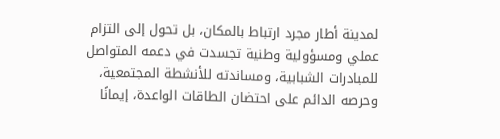لمدينة أطار مجرد ارتباط بالمكان، بل تحول إلى التزام عملي ومسؤولية وطنية تجسدت في دعمه المتواصل للمبادرات الشبابية، ومساندته للأنشطة المجتمعية، وحرصه الدائم على احتضان الطاقات الواعدة، إيمانًا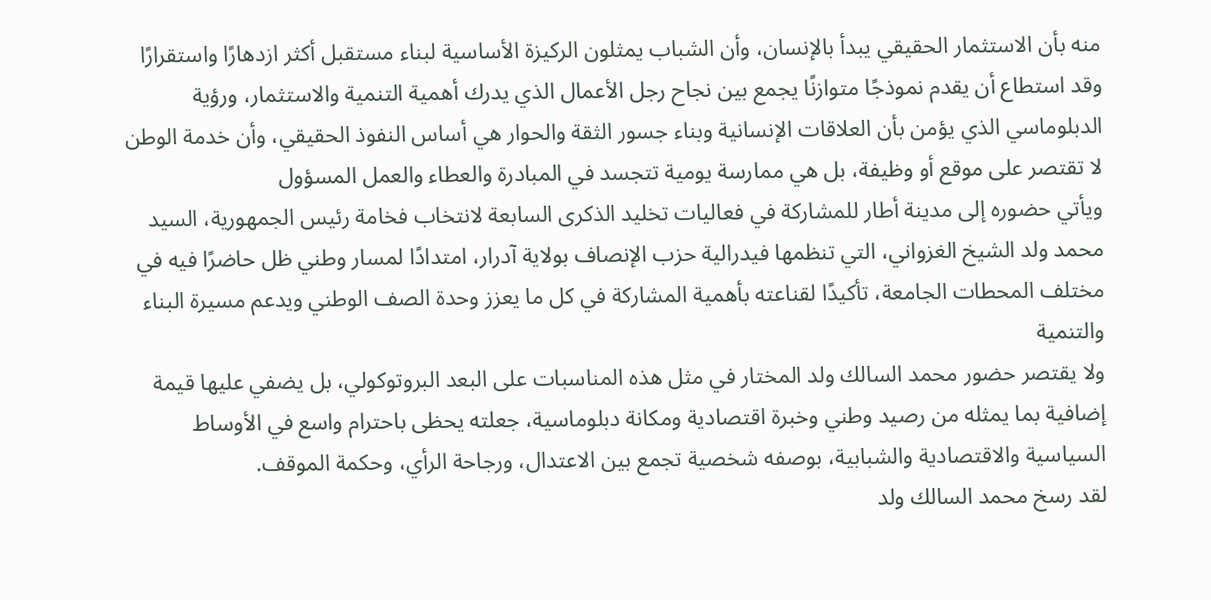منه بأن الاستثمار الحقيقي يبدأ بالإنسان، وأن الشباب يمثلون الركيزة الأساسية لبناء مستقبل أكثر ازدهارًا واستقرارًا
وقد استطاع أن يقدم نموذجًا متوازنًا يجمع بين نجاح رجل الأعمال الذي يدرك أهمية التنمية والاستثمار، ورؤية الدبلوماسي الذي يؤمن بأن العلاقات الإنسانية وبناء جسور الثقة والحوار هي أساس النفوذ الحقيقي، وأن خدمة الوطن لا تقتصر على موقع أو وظيفة، بل هي ممارسة يومية تتجسد في المبادرة والعطاء والعمل المسؤول
ويأتي حضوره إلى مدينة أطار للمشاركة في فعاليات تخليد الذكرى السابعة لانتخاب فخامة رئيس الجمهورية، السيد محمد ولد الشيخ الغزواني، التي تنظمها فيدرالية حزب الإنصاف بولاية آدرار، امتدادًا لمسار وطني ظل حاضرًا فيه في مختلف المحطات الجامعة، تأكيدًا لقناعته بأهمية المشاركة في كل ما يعزز وحدة الصف الوطني ويدعم مسيرة البناء والتنمية
ولا يقتصر حضور محمد السالك ولد المختار في مثل هذه المناسبات على البعد البروتوكولي، بل يضفي عليها قيمة إضافية بما يمثله من رصيد وطني وخبرة اقتصادية ومكانة دبلوماسية، جعلته يحظى باحترام واسع في الأوساط السياسية والاقتصادية والشبابية، بوصفه شخصية تجمع بين الاعتدال، ورجاحة الرأي، وحكمة الموقف.
لقد رسخ محمد السالك ولد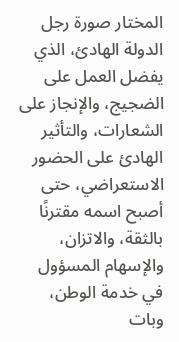المختار صورة رجل الدولة الهادئ، الذي يفضل العمل على الضجيج، والإنجاز على الشعارات، والتأثير الهادئ على الحضور الاستعراضي، حتى أصبح اسمه مقترنًا بالثقة، والاتزان، والإسهام المسؤول في خدمة الوطن، وبات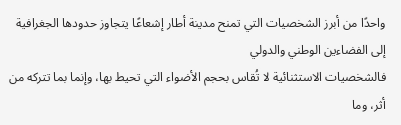واحدًا من أبرز الشخصيات التي تمنح مدينة أطار إشعاعًا يتجاوز حدودها الجغرافية إلى الفضاءين الوطني والدولي
فالشخصيات الاستثنائية لا تُقاس بحجم الأضواء التي تحيط بها، وإنما بما تتركه من أثر، وما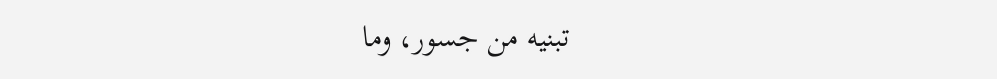تبنيه من جسور، وما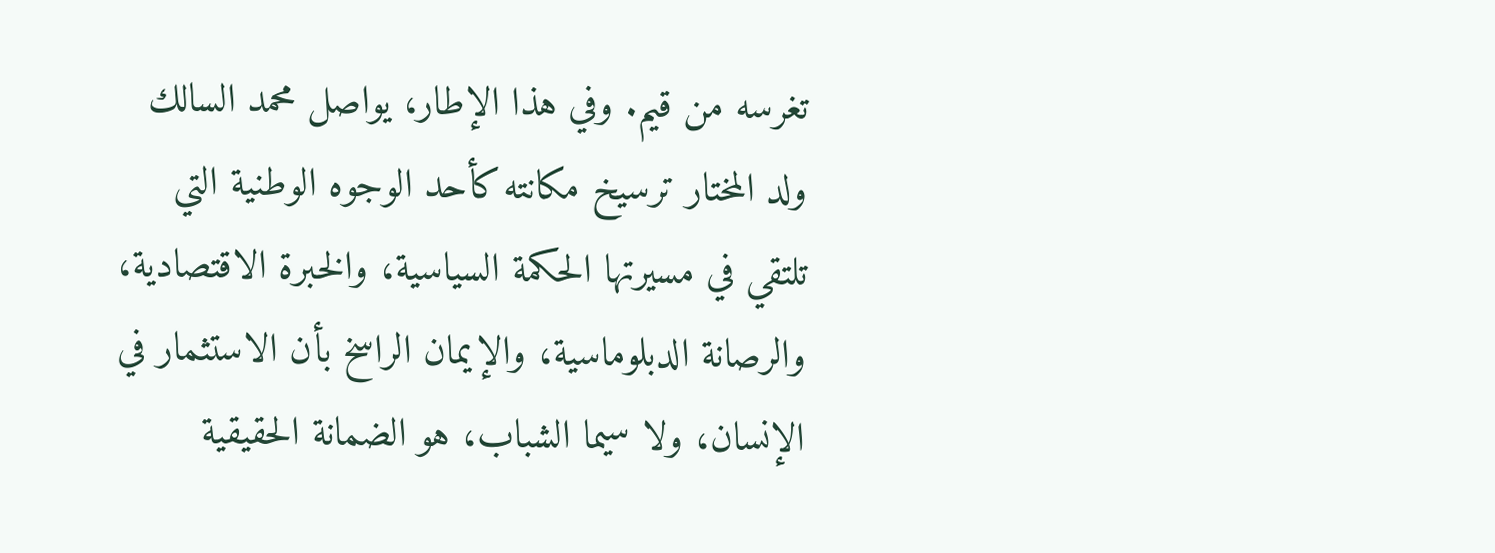تغرسه من قيم. وفي هذا الإطار، يواصل محمد السالك ولد المختار ترسيخ مكانته كأحد الوجوه الوطنية التي تلتقي في مسيرتها الحكمة السياسية، والخبرة الاقتصادية، والرصانة الدبلوماسية، والإيمان الراسخ بأن الاستثمار في الإنسان، ولا سيما الشباب، هو الضمانة الحقيقية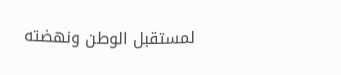لمستقبل الوطن ونهضته